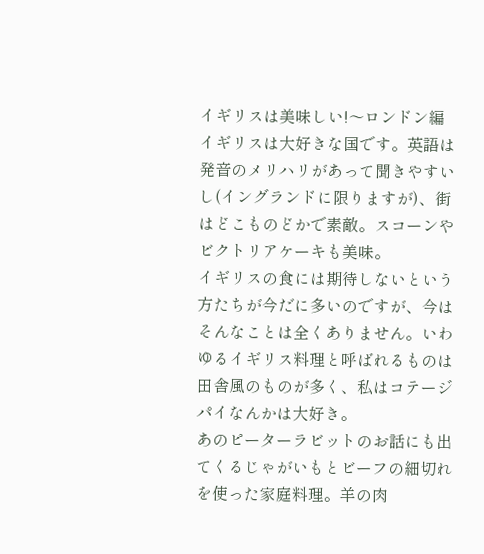イギリスは美味しい!〜ロンドン編
イギリスは大好きな国です。英語は発音のメリハリがあって聞きやすいし(イングランドに限りますが)、街はどこものどかで素敵。スコーンやビクトリアケーキも美味。
イギリスの食には期待しないという方たちが今だに多いのですが、今はそんなことは全くありません。いわゆるイギリス料理と呼ばれるものは田舎風のものが多く、私はコテージパイなんかは大好き。
あのピーターラビットのお話にも出てくるじゃがいもとビーフの細切れを使った家庭料理。羊の肉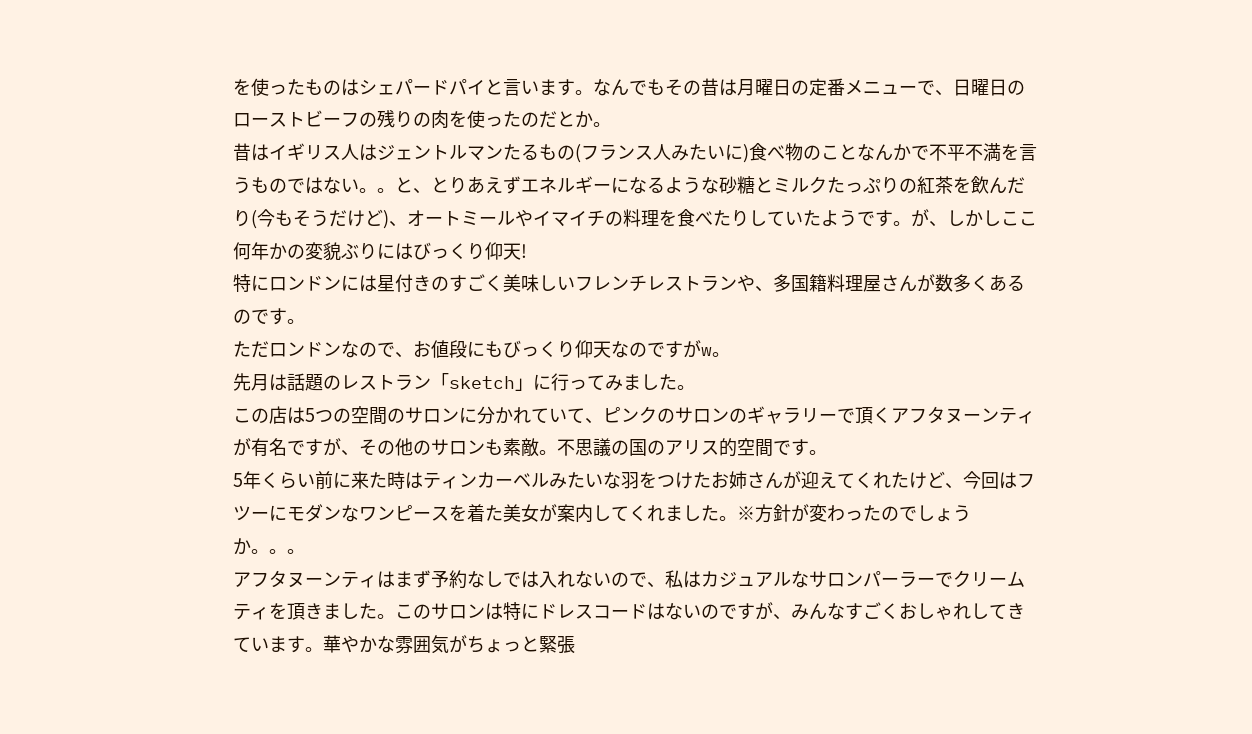を使ったものはシェパードパイと言います。なんでもその昔は月曜日の定番メニューで、日曜日のローストビーフの残りの肉を使ったのだとか。
昔はイギリス人はジェントルマンたるもの(フランス人みたいに)食べ物のことなんかで不平不満を言うものではない。。と、とりあえずエネルギーになるような砂糖とミルクたっぷりの紅茶を飲んだり(今もそうだけど)、オートミールやイマイチの料理を食べたりしていたようです。が、しかしここ何年かの変貌ぶりにはびっくり仰天!
特にロンドンには星付きのすごく美味しいフレンチレストランや、多国籍料理屋さんが数多くあるのです。
ただロンドンなので、お値段にもびっくり仰天なのですがw。
先月は話題のレストラン「sketch」に行ってみました。
この店は5つの空間のサロンに分かれていて、ピンクのサロンのギャラリーで頂くアフタヌーンティが有名ですが、その他のサロンも素敵。不思議の国のアリス的空間です。
5年くらい前に来た時はティンカーベルみたいな羽をつけたお姉さんが迎えてくれたけど、今回はフツーにモダンなワンピースを着た美女が案内してくれました。※方針が変わったのでしょうか。。。
アフタヌーンティはまず予約なしでは入れないので、私はカジュアルなサロンパーラーでクリームティを頂きました。このサロンは特にドレスコードはないのですが、みんなすごくおしゃれしてきています。華やかな雰囲気がちょっと緊張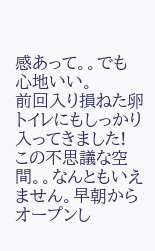感あって。。でも心地いい。
前回入り損ねた卵トイレにもしっかり入ってきました!
この不思議な空間。。なんともいえません。早朝からオープンし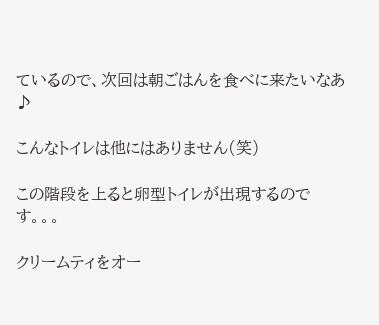ているので、次回は朝ごはんを食べに来たいなあ♪

こんなトイレは他にはありません(笑)

この階段を上ると卵型トイレが出現するのです。。。

クリームティをオー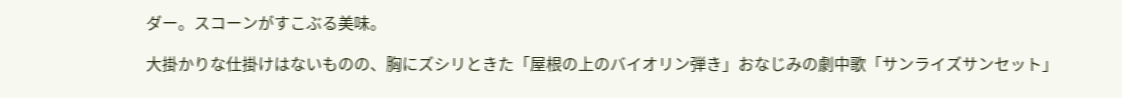ダー。スコーンがすこぶる美味。

大掛かりな仕掛けはないものの、胸にズシリときた「屋根の上のバイオリン弾き」おなじみの劇中歌「サンライズサンセット」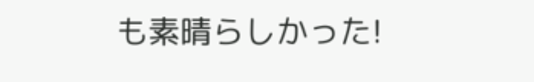も素晴らしかった!